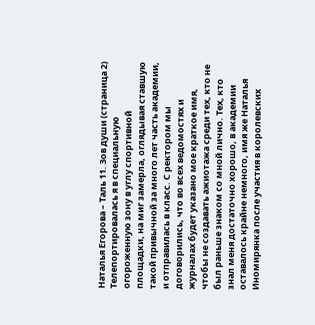Наталья Егорова – Таль 11. Зов души (страница 2)
Телепортировалась я в специальную огороженную зону в углу спортивной площадки, на миг замерла, оглядывая ставшую такой привычной за много лет часть академии, и отправилась в класс. С ректором мы договорились, что во всех ведомостях и журналах будет указано мое краткое имя, чтобы не создавать ажиотажа среди тех, кто не был раньше знаком со мной лично. Тех, кто знал меня достаточно хорошо, в академии оставалось крайне немного, имя же Наталья Иномирянка после участия в королевских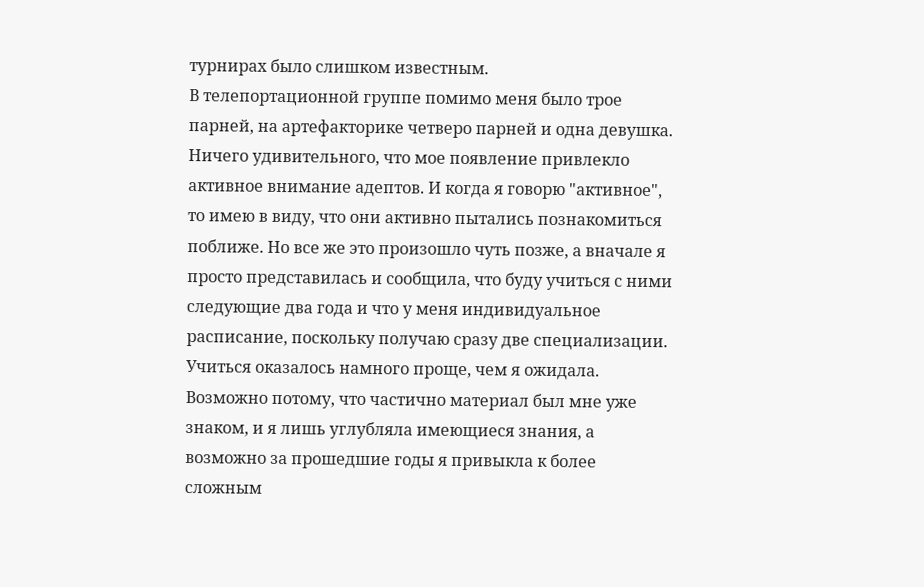турнирах было слишком известным.
В телепортационной группе помимо меня было трое парней, на артефакторике четверо парней и одна девушка. Ничего удивительного, что мое появление привлекло активное внимание адептов. И когда я говорю "активное", то имею в виду, что они активно пытались познакомиться поближе. Но все же это произошло чуть позже, а вначале я просто представилась и сообщила, что буду учиться с ними следующие два года и что у меня индивидуальное расписание, поскольку получаю сразу две специализации.
Учиться оказалось намного проще, чем я ожидала. Возможно потому, что частично материал был мне уже знаком, и я лишь углубляла имеющиеся знания, а возможно за прошедшие годы я привыкла к более сложным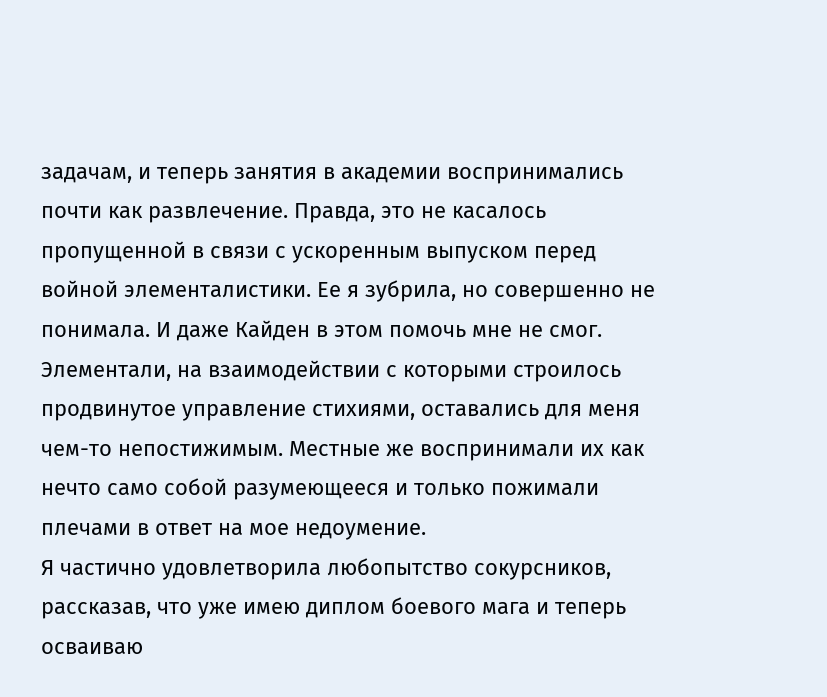задачам, и теперь занятия в академии воспринимались почти как развлечение. Правда, это не касалось пропущенной в связи с ускоренным выпуском перед войной элементалистики. Ее я зубрила, но совершенно не понимала. И даже Кайден в этом помочь мне не смог. Элементали, на взаимодействии с которыми строилось продвинутое управление стихиями, оставались для меня чем-то непостижимым. Местные же воспринимали их как нечто само собой разумеющееся и только пожимали плечами в ответ на мое недоумение.
Я частично удовлетворила любопытство сокурсников, рассказав, что уже имею диплом боевого мага и теперь осваиваю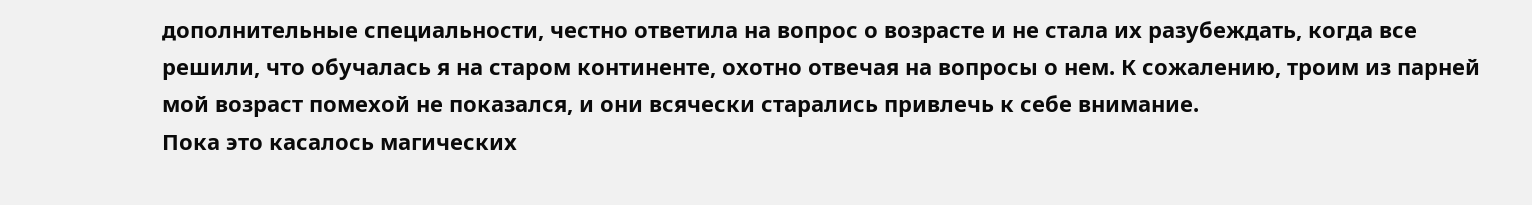дополнительные специальности, честно ответила на вопрос о возрасте и не стала их разубеждать, когда все решили, что обучалась я на старом континенте, охотно отвечая на вопросы о нем. К сожалению, троим из парней мой возраст помехой не показался, и они всячески старались привлечь к себе внимание.
Пока это касалось магических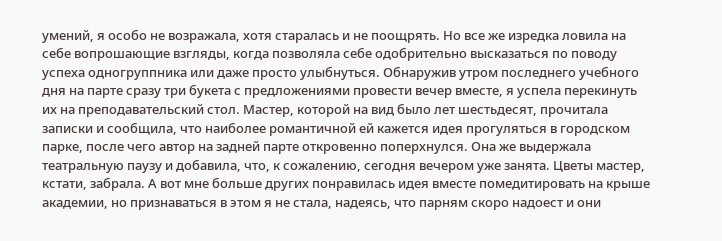умений, я особо не возражала, хотя старалась и не поощрять. Но все же изредка ловила на себе вопрошающие взгляды, когда позволяла себе одобрительно высказаться по поводу успеха одногруппника или даже просто улыбнуться. Обнаружив утром последнего учебного дня на парте сразу три букета с предложениями провести вечер вместе, я успела перекинуть их на преподавательский стол. Мастер, которой на вид было лет шестьдесят, прочитала записки и сообщила, что наиболее романтичной ей кажется идея прогуляться в городском парке, после чего автор на задней парте откровенно поперхнулся. Она же выдержала театральную паузу и добавила, что, к сожалению, сегодня вечером уже занята. Цветы мастер, кстати, забрала. А вот мне больше других понравилась идея вместе помедитировать на крыше академии, но признаваться в этом я не стала, надеясь, что парням скоро надоест и они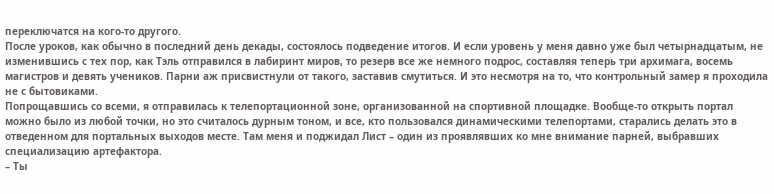переключатся на кого-то другого.
После уроков, как обычно в последний день декады, состоялось подведение итогов. И если уровень у меня давно уже был четырнадцатым, не изменившись с тех пор, как Тэль отправился в лабиринт миров, то резерв все же немного подрос, составляя теперь три архимага, восемь магистров и девять учеников. Парни аж присвистнули от такого, заставив смутиться. И это несмотря на то, что контрольный замер я проходила не с бытовиками.
Попрощавшись со всеми, я отправилась к телепортационной зоне, организованной на спортивной площадке. Вообще-то открыть портал можно было из любой точки, но это считалось дурным тоном, и все, кто пользовался динамическими телепортами, старались делать это в отведенном для портальных выходов месте. Там меня и поджидал Лист – один из проявлявших ко мне внимание парней, выбравших специализацию артефактора.
– Ты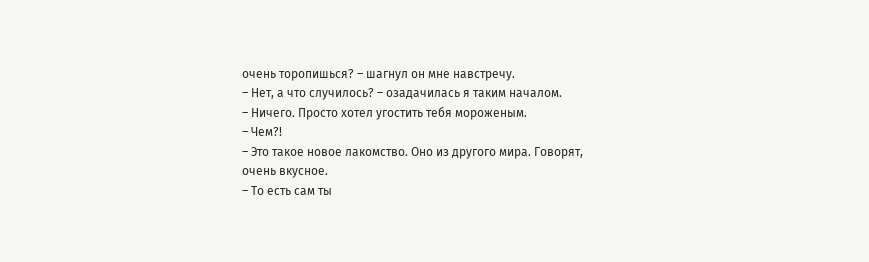очень торопишься? – шагнул он мне навстречу.
– Нет, а что случилось? – озадачилась я таким началом.
– Ничего. Просто хотел угостить тебя мороженым.
– Чем?!
– Это такое новое лакомство. Оно из другого мира. Говорят, очень вкусное.
– То есть сам ты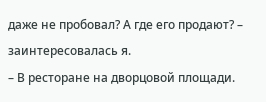даже не пробовал? А где его продают? – заинтересовалась я.
– В ресторане на дворцовой площади.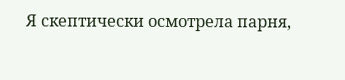Я скептически осмотрела парня,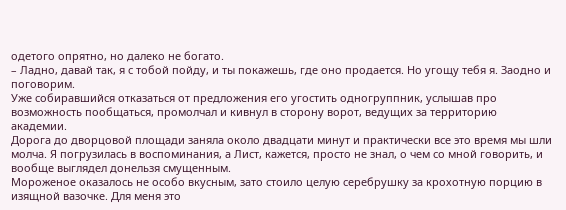одетого опрятно, но далеко не богато.
– Ладно, давай так, я с тобой пойду, и ты покажешь, где оно продается. Но угощу тебя я. Заодно и поговорим.
Уже собиравшийся отказаться от предложения его угостить одногруппник, услышав про возможность пообщаться, промолчал и кивнул в сторону ворот, ведущих за территорию академии.
Дорога до дворцовой площади заняла около двадцати минут и практически все это время мы шли молча. Я погрузилась в воспоминания, а Лист, кажется, просто не знал, о чем со мной говорить, и вообще выглядел донельзя смущенным.
Мороженое оказалось не особо вкусным, зато стоило целую серебрушку за крохотную порцию в изящной вазочке. Для меня это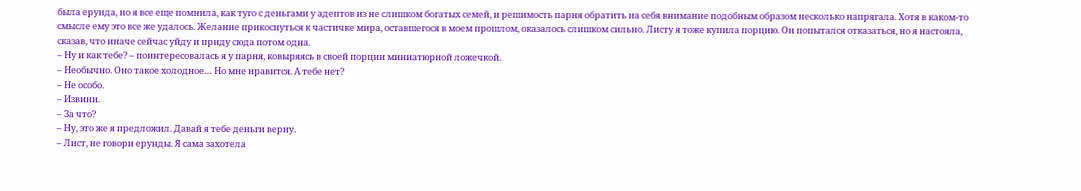была ерунда, но я все еще помнила, как туго с деньгами у адептов из не слишком богатых семей, и решимость парня обратить на себя внимание подобным образом несколько напрягала. Хотя в каком-то смысле ему это все же удалось. Желание прикоснуться к частичке мира, оставшегося в моем прошлом, оказалось слишком сильно. Листу я тоже купила порцию. Он попытался отказаться, но я настояла, сказав, что иначе сейчас уйду и приду сюда потом одна.
– Ну и как тебе? – поинтересовалась я у парня, ковыряясь в своей порции миниатюрной ложечкой.
– Необычно. Оно такое холодное… Но мне нравится. А тебе нет?
– Не особо.
– Извини.
– За что?
– Ну, это же я предложил. Давай я тебе деньги верну.
– Лист, не говори ерунды. Я сама захотела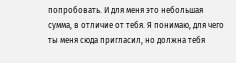попробовать. И для меня это небольшая сумма, в отличие от тебя. Я понимаю, для чего ты меня сюда пригласил, но должна тебя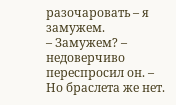разочаровать – я замужем.
– Замужем? – недоверчиво переспросил он. – Но браслета же нет.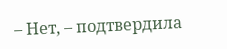– Нет, – подтвердила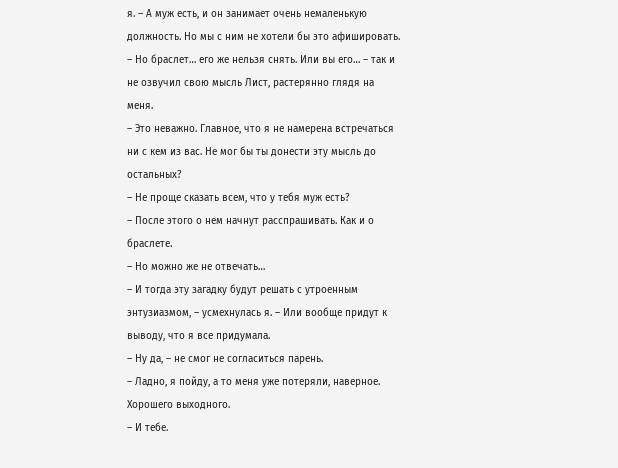я. – А муж есть, и он занимает очень немаленькую должность. Но мы с ним не хотели бы это афишировать.
– Но браслет… его же нельзя снять. Или вы его… – так и не озвучил свою мысль Лист, растерянно глядя на меня.
– Это неважно. Главное, что я не намерена встречаться ни с кем из вас. Не мог бы ты донести эту мысль до остальных?
– Не проще сказать всем, что у тебя муж есть?
– После этого о нем начнут расспрашивать. Как и о браслете.
– Но можно же не отвечать…
– И тогда эту загадку будут решать с утроенным энтузиазмом, – усмехнулась я. – Или вообще придут к выводу, что я все придумала.
– Ну да, – не смог не согласиться парень.
– Ладно, я пойду, а то меня уже потеряли, наверное. Хорошего выходного.
– И тебе.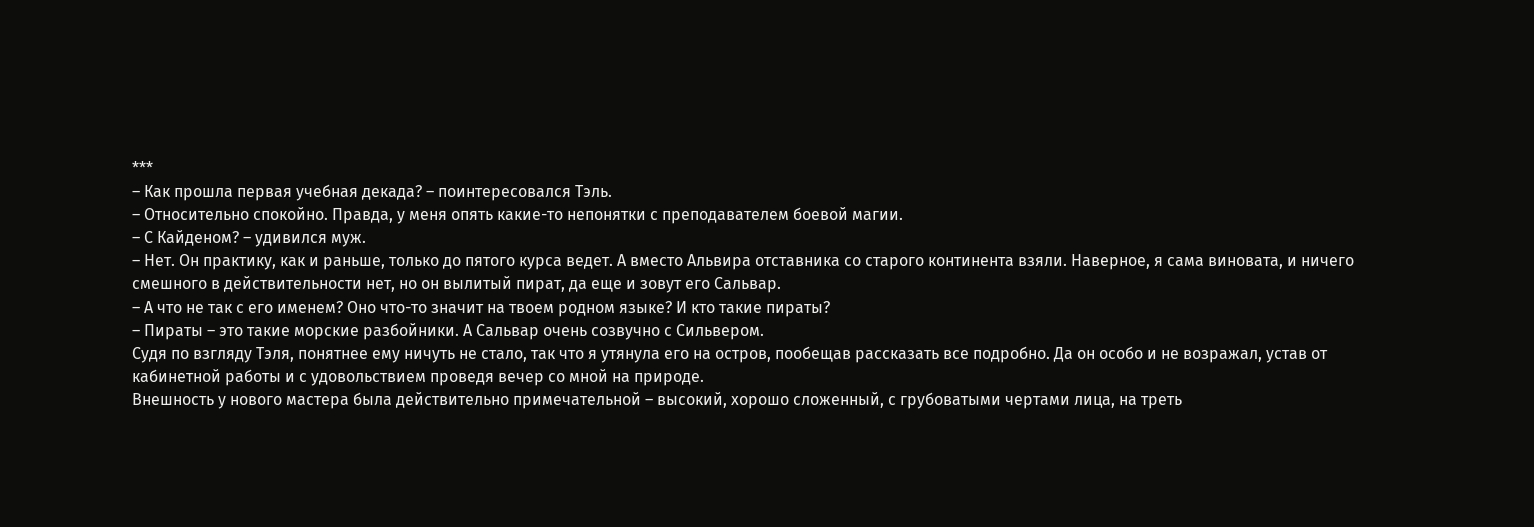***
– Как прошла первая учебная декада? – поинтересовался Тэль.
– Относительно спокойно. Правда, у меня опять какие-то непонятки с преподавателем боевой магии.
– С Кайденом? – удивился муж.
– Нет. Он практику, как и раньше, только до пятого курса ведет. А вместо Альвира отставника со старого континента взяли. Наверное, я сама виновата, и ничего смешного в действительности нет, но он вылитый пират, да еще и зовут его Сальвар.
– А что не так с его именем? Оно что-то значит на твоем родном языке? И кто такие пираты?
– Пираты – это такие морские разбойники. А Сальвар очень созвучно с Сильвером.
Судя по взгляду Тэля, понятнее ему ничуть не стало, так что я утянула его на остров, пообещав рассказать все подробно. Да он особо и не возражал, устав от кабинетной работы и с удовольствием проведя вечер со мной на природе.
Внешность у нового мастера была действительно примечательной – высокий, хорошо сложенный, с грубоватыми чертами лица, на треть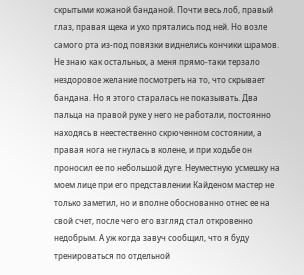скрытыми кожаной банданой. Почти весь лоб, правый глаз, правая щека и ухо прятались под ней. Но возле самого рта из-под повязки виднелись кончики шрамов. Не знаю как остальных, а меня прямо-таки терзало нездоровое желание посмотреть на то, что скрывает бандана. Но я этого старалась не показывать. Два пальца на правой руке у него не работали, постоянно находясь в неестественно скрюченном состоянии, а правая нога не гнулась в колене, и при ходьбе он проносил ее по небольшой дуге. Неуместную усмешку на моем лице при его представлении Кайденом мастер не только заметил, но и вполне обоснованно отнес ее на свой счет, после чего его взгляд стал откровенно недобрым. А уж когда завуч сообщил, что я буду тренироваться по отдельной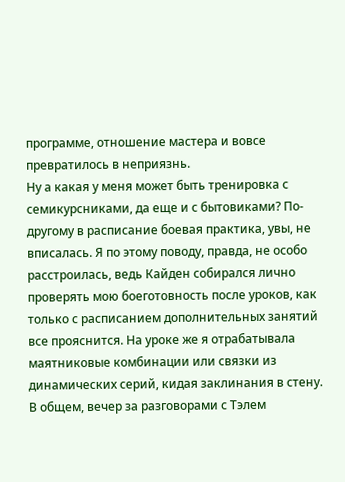программе, отношение мастера и вовсе превратилось в неприязнь.
Ну а какая у меня может быть тренировка с семикурсниками, да еще и с бытовиками? По-другому в расписание боевая практика, увы, не вписалась. Я по этому поводу, правда, не особо расстроилась, ведь Кайден собирался лично проверять мою боеготовность после уроков, как только с расписанием дополнительных занятий все прояснится. На уроке же я отрабатывала маятниковые комбинации или связки из динамических серий, кидая заклинания в стену.
В общем, вечер за разговорами с Тэлем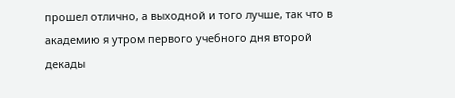прошел отлично, а выходной и того лучше, так что в академию я утром первого учебного дня второй декады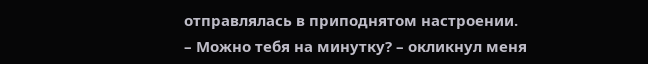отправлялась в приподнятом настроении.
– Можно тебя на минутку? – окликнул меня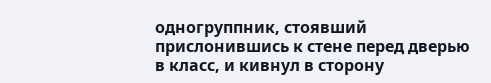одногруппник, стоявший прислонившись к стене перед дверью в класс, и кивнул в сторону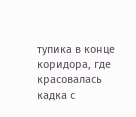тупика в конце коридора, где красовалась кадка с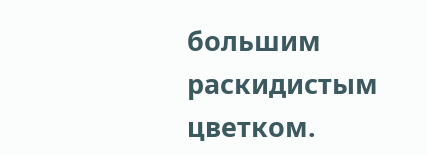большим раскидистым цветком.